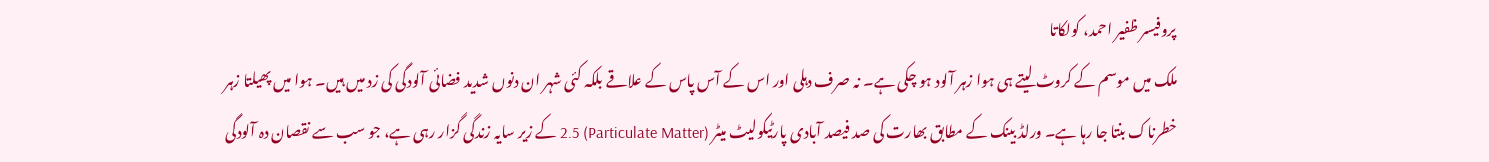پروفیسر ظفیر احمد، کولکاتا
ملک میں موسم کے کروٹ لیتے ہی ہوا زہر آلود ہو چکی ہے۔ نہ صرف دہلی اور اس کے آس پاس کے علاقے بلکہ کئی شہر ان دنوں شدید فضائی آلودگی کی زد میں ہیں۔ ہوا میں پھیلتا زہر خطرناک بنتا جا رہا ہے۔ ورلڈ بینک کے مطابق بھارت کی صد فیصد آبادی پارٹیکولیٹ میٹر (Particulate Matter) 2.5 کے زیر سایہ زندگی گزار رہی ہے، جو سب سے نقصان دہ آلودگی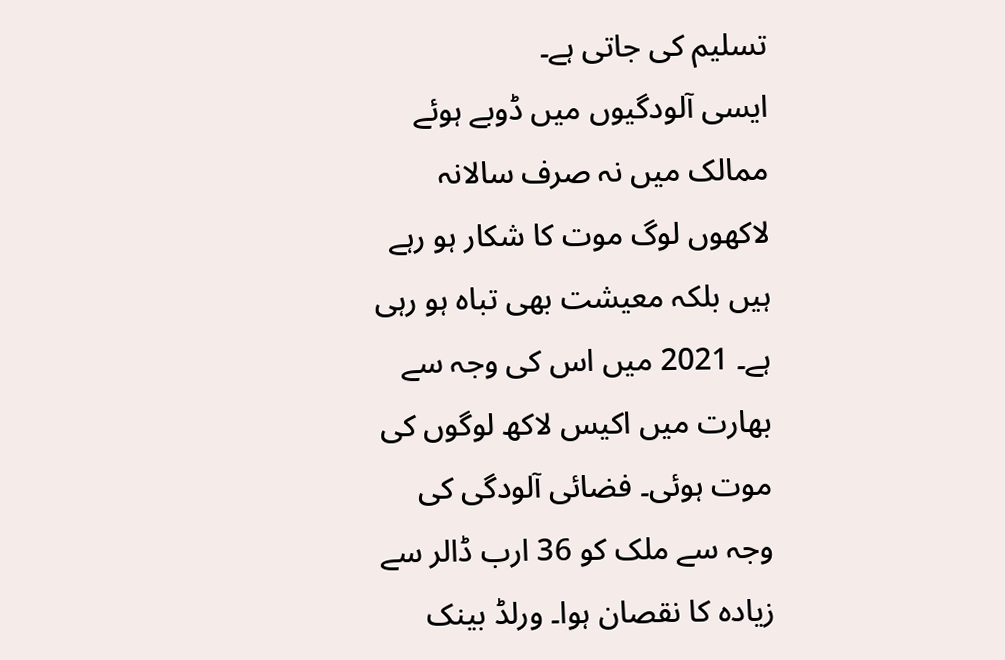تسلیم کی جاتی ہے۔
ایسی آلودگیوں میں ڈوبے ہوئے ممالک میں نہ صرف سالانہ لاکھوں لوگ موت کا شکار ہو رہے ہیں بلکہ معیشت بھی تباہ ہو رہی ہے۔ 2021 میں اس کی وجہ سے بھارت میں اکیس لاکھ لوگوں کی موت ہوئی۔ فضائی آلودگی کی وجہ سے ملک کو 36 ارب ڈالر سے زیادہ کا نقصان ہوا۔ ورلڈ بینک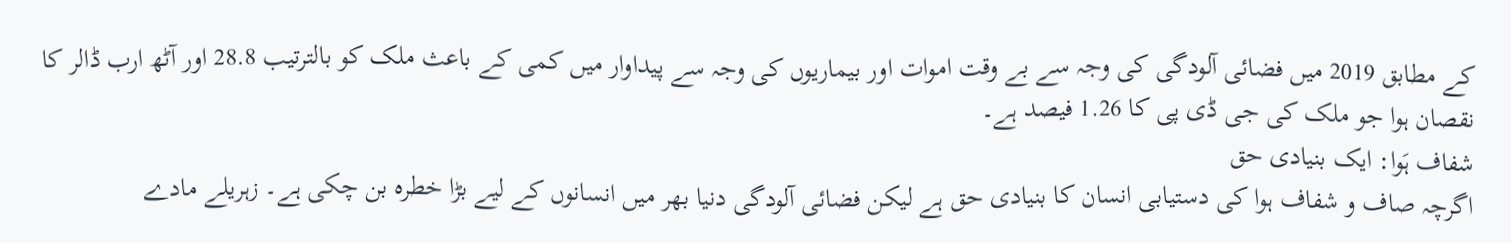کے مطابق 2019 میں فضائی آلودگی کی وجہ سے بے وقت اموات اور بیماریوں کی وجہ سے پیداوار میں کمی کے باعث ملک کو بالترتیب 28.8 اور آٹھ ارب ڈالر کا نقصان ہوا جو ملک کی جی ڈی پی کا 1.26 فیصد ہے۔
شفاف ہَوا: ایک بنیادی حق
اگرچہ صاف و شفاف ہوا کی دستیابی انسان کا بنیادی حق ہے لیکن فضائی آلودگی دنیا بھر میں انسانوں کے لیے بڑا خطرہ بن چکی ہے۔ زہریلے مادے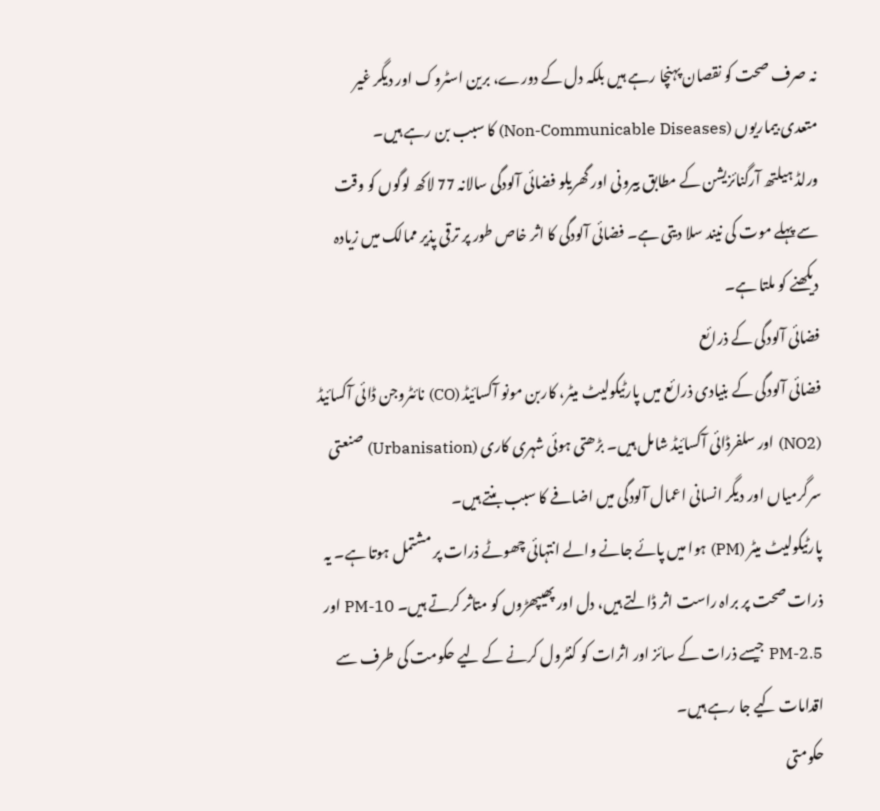نہ صرف صحت کو نقصان پہنچا رہے ہیں بلکہ دل کے دورے، برین اسٹروک اور دیگر غیر متعدی بیماریوں (Non-Communicable Diseases) کا سبب بن رہے ہیں۔
ورلڈ ہیلتھ آرگنائزیشن کے مطابق بیرونی اور گھریلو فضائی آلودگی سالانہ 77 لاکھ لوگوں کو وقت سے پہلے موت کی نیند سلا دیتی ہے۔ فضائی آلودگی کا اثر خاص طور پر ترقی پذیر ممالک میں زیادہ دیکھنے کو ملتا ہے۔
فضائی آلودگی کے ذرائع
فضائی آلودگی کے بنیادی ذرائع میں پارٹیکولیٹ میٹر، کاربن مونو آکسائیڈ (CO) نائٹروجن ڈائی آکسائیڈ (NO2) اور سلفرڈائی آکسائیڈ شامل ہیں۔ بڑھتی ہوئی شہری کاری (Urbanisation) صنعتی سرگرمیاں اور دیگر انسانی اعمال آلودگی میں اضافے کا سبب بنتے ہیں۔
پارٹیکولیٹ میٹر (PM) ہوا میں پائے جانے والے انتہائی چھوٹے ذرات پر مشتمل ہوتا ہے۔ یہ ذرات صحت پر براہ راست اثر ڈالتے ہیں، دل اور پھیپھڑوں کو متاثر کرتے ہیں۔ PM-10 اور PM-2.5 جیسے ذرات کے سائز اور اثرات کو کنٹرول کرنے کے لیے حکومت کی طرف سے اقدامات کیے جا رہے ہیں۔
حکومتی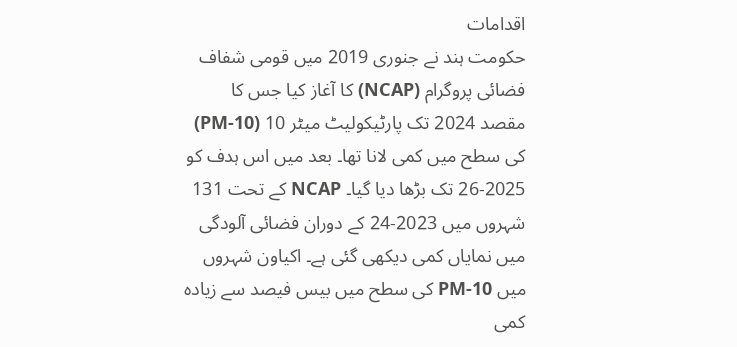اقدامات
حکومت ہند نے جنوری 2019 میں قومی شفاف فضائی پروگرام (NCAP) کا آغاز کیا جس کا مقصد 2024 تک پارٹیکولیٹ میٹر 10 (PM-10) کی سطح میں کمی لانا تھا۔ بعد میں اس ہدف کو 2025-26 تک بڑھا دیا گیا۔ NCAP کے تحت 131 شہروں میں 2023-24 کے دوران فضائی آلودگی میں نمایاں کمی دیکھی گئی ہے۔ اکیاون شہروں میں PM-10 کی سطح میں بیس فیصد سے زیادہ کمی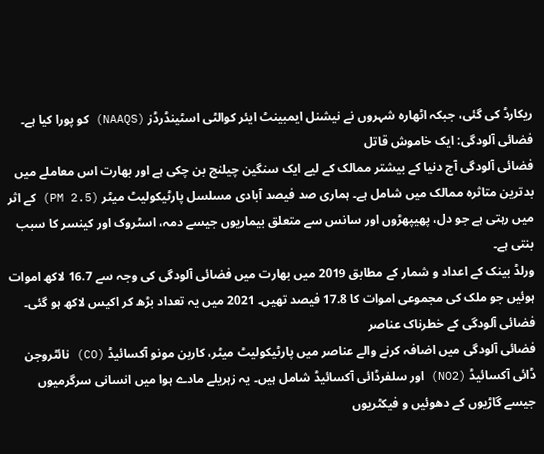ریکارڈ کی گئی، جبکہ اٹھارہ شہروں نے نیشنل ایمبینٹ ایئر کوالٹی اسٹینڈرڈز (NAAQS) کو پورا کیا ہے۔
فضائی آلودگی: ایک خاموش قاتل
فضائی آلودگی آج دنیا کے بیشتر ممالک کے لیے ایک سنگین چیلنج بن چکی ہے اور بھارت اس معاملے میں بدترین متاثرہ ممالک میں شامل ہے۔ ہماری صد فیصد آبادی مسلسل پارٹیکولیٹ میٹر (PM 2.5) کے اثر میں رہتی ہے جو دل، پھیپھڑوں اور سانس سے متعلق بیماریوں جیسے دمہ، اسٹروک اور کینسر کا سبب بنتی ہے۔
ورلڈ بینک کے اعداد و شمار کے مطابق 2019 میں بھارت میں فضائی آلودگی کی وجہ سے 16.7 لاکھ اموات ہوئیں جو ملک کی مجموعی اموات کا 17.8 فیصد تھیں۔ 2021 میں یہ تعداد بڑھ کر اکیس لاکھ ہو گئی۔
فضائی آلودگی کے خطرناک عناصر
فضائی آلودگی میں اضافہ کرنے والے عناصر میں پارٹیکولیٹ میٹر، کاربن مونو آکسائیڈ (CO) نائٹروجن ڈائی آکسائیڈ (NO2) اور سلفرڈائی آکسائیڈ شامل ہیں۔ یہ زہریلے مادے ہوا میں انسانی سرگرمیوں جیسے گاڑیوں کے دھوئیں و فیکٹریوں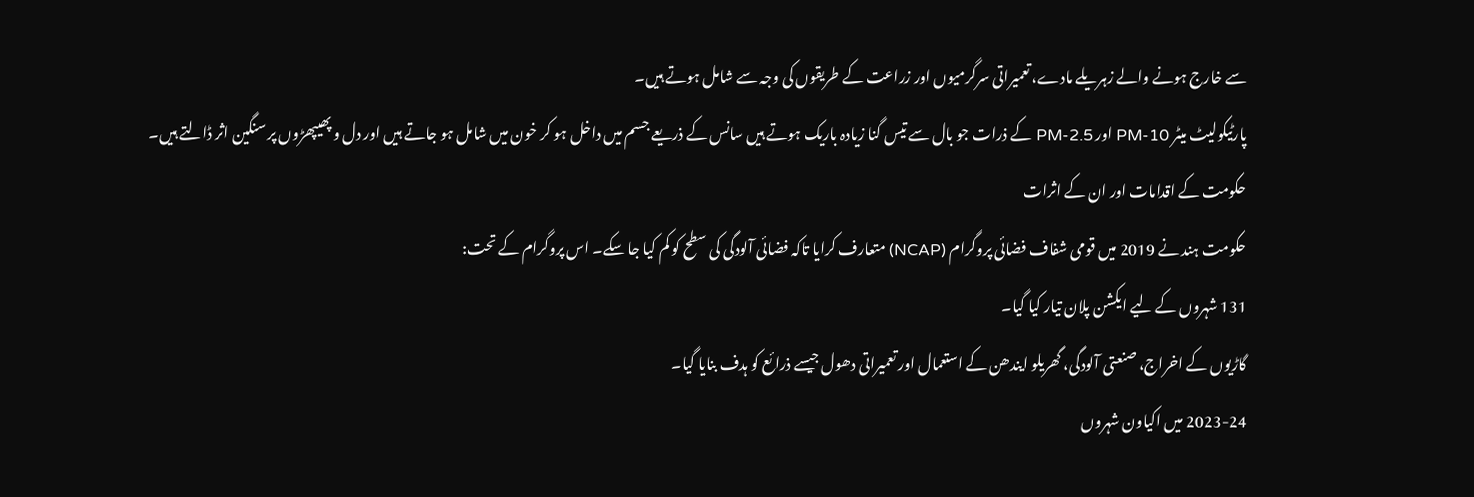سے خارج ہونے والے زہریلے مادے، تعمیراتی سرگرمیوں اور زراعت کے طریقوں کی وجہ سے شامل ہوتے ہیں۔
پارٹیکولیٹ میٹر PM-10 اور PM-2.5 کے ذرات جو بال سے تیس گنا زیادہ باریک ہوتے ہیں سانس کے ذریعے جسم میں داخل ہو کر خون میں شامل ہو جاتے ہیں اور دل و پھیپھڑوں پر سنگین اثر ڈالتے ہیں۔
حکومت کے اقدامات اور ان کے اثرات
حکومت ہند نے 2019 میں قومی شفاف فضائی پروگرام (NCAP) متعارف کرایا تاکہ فضائی آلودگی کی سطح کو کم کیا جا سکے۔ اس پروگرام کے تحت:
131 شہروں کے لیے ایکشن پلان تیار کیا گیا۔
گاڑیوں کے اخراج، صنعتی آلودگی، گھریلو ایندھن کے استعمال اور تعمیراتی دھول جیسے ذرائع کو ہدف بنایا گیا۔
2023-24 میں اکیاون شہروں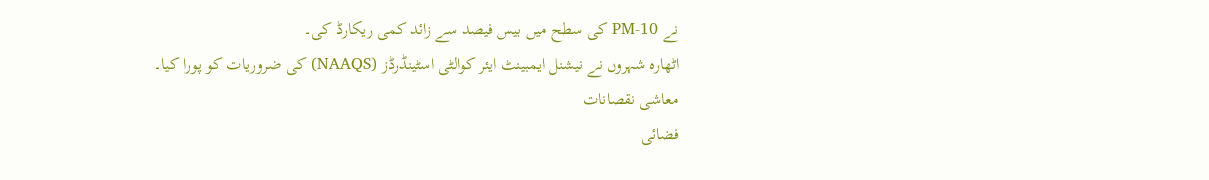نے PM-10 کی سطح میں بیس فیصد سے زائد کمی ریکارڈ کی۔
اٹھارہ شہروں نے نیشنل ایمبینٹ ایئر کوالٹی اسٹینڈرڈز (NAAQS) کی ضروریات کو پورا کیا۔
معاشی نقصانات
فضائی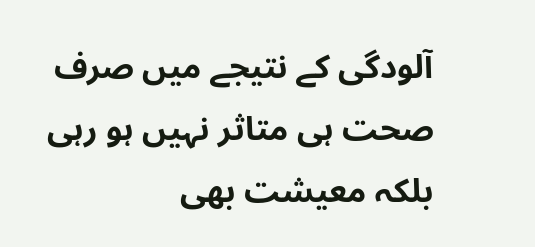آلودگی کے نتیجے میں صرف صحت ہی متاثر نہیں ہو رہی بلکہ معیشت بھی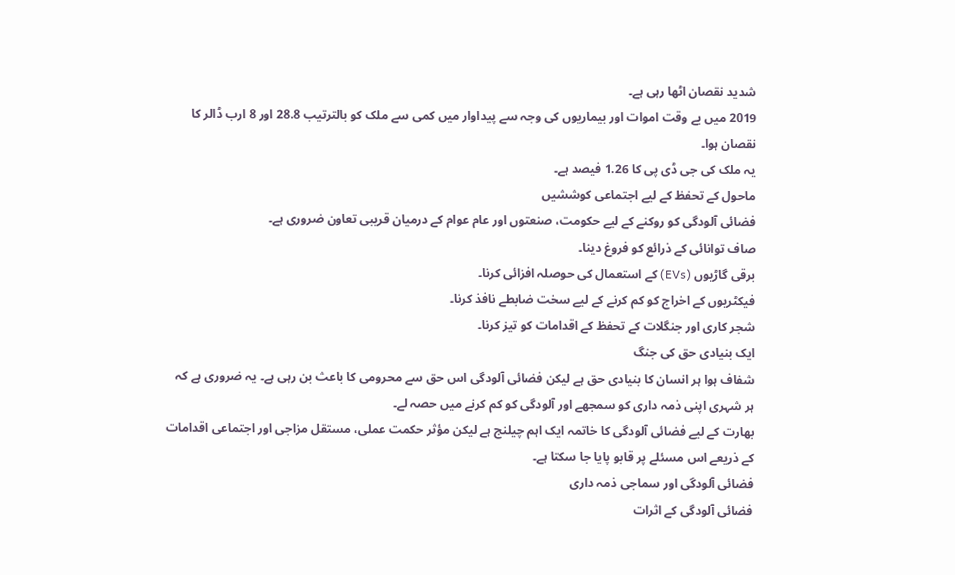شدید نقصان اٹھا رہی ہے۔
2019 میں بے وقت اموات اور بیماریوں کی وجہ سے پیداوار میں کمی سے ملک کو بالترتیب 28.8 اور 8 ارب ڈالر کا نقصان ہوا۔
یہ ملک کی جی ڈی پی کا 1.26 فیصد ہے۔
ماحول کے تحفظ کے لیے اجتماعی کوششیں
فضائی آلودگی کو روکنے کے لیے حکومت، صنعتوں اور عام عوام کے درمیان قریبی تعاون ضروری ہے۔
صاف توانائی کے ذرائع کو فروغ دینا۔
برقی گاڑیوں (EVs) کے استعمال کی حوصلہ افزائی کرنا۔
فیکٹریوں کے اخراج کو کم کرنے کے لیے سخت ضابطے نافذ کرنا۔
شجر کاری اور جنگلات کے تحفظ کے اقدامات کو تیز کرنا۔
ایک بنیادی حق کی جنگ
شفاف ہوا ہر انسان کا بنیادی حق ہے لیکن فضائی آلودگی اس حق سے محرومی کا باعث بن رہی ہے۔ یہ ضروری ہے کہ ہر شہری اپنی ذمہ داری کو سمجھے اور آلودگی کو کم کرنے میں حصہ لے۔
بھارت کے لیے فضائی آلودگی کا خاتمہ ایک اہم چیلنج ہے لیکن مؤثر حکمت عملی، مستقل مزاجی اور اجتماعی اقدامات کے ذریعے اس مسئلے پر قابو پایا جا سکتا ہے۔
فضائی آلودگی اور سماجی ذمہ داری
فضائی آلودگی کے اثرات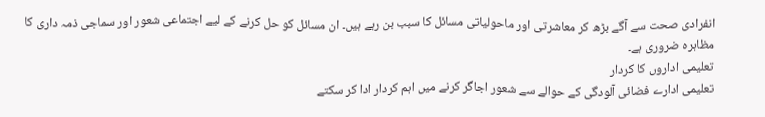انفرادی صحت سے آگے بڑھ کر معاشرتی اور ماحولیاتی مسائل کا سبب بن رہے ہیں۔ ان مسائل کو حل کرنے کے لیے اجتماعی شعور اور سماجی ذمہ داری کا مظاہرہ ضروری ہے۔
تعلیمی اداروں کا کردار
تعلیمی ادارے فضائی آلودگی کے حوالے سے شعور اجاگر کرنے میں اہم کردار ادا کر سکتے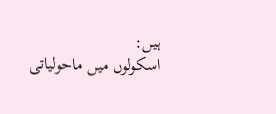ہیں:
اسکولوں میں ماحولیاتی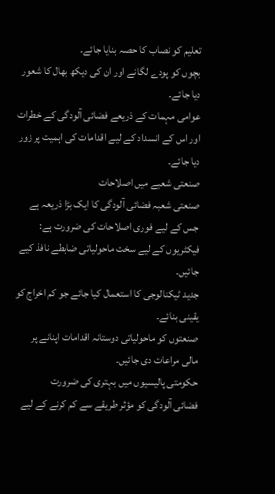تعلیم کو نصاب کا حصہ بنایا جائے۔
بچوں کو پودے لگانے اور ان کی دیکھ بھال کا شعور دیا جائے۔
عوامی مہمات کے ذریعے فضائی آلودگی کے خطرات اور اس کے انسداد کے لیے اقدامات کی اہمیت پر زور دیا جائے۔
صنعتی شعبے میں اصلاحات
صنعتی شعبہ فضائی آلودگی کا ایک بڑا ذریعہ ہے جس کے لیے فوری اصلاحات کی ضرورت ہے:
فیکٹریوں کے لیے سخت ماحولیاتی ضابطے نافذ کیے جائیں۔
جدید ٹیکنالوجی کا استعمال کیا جائے جو کم اخراج کو یقینی بنائے۔
صنعتوں کو ماحولیاتی دوستانہ اقدامات اپنانے پر مالی مراعات دی جائیں۔
حکومتی پالیسیوں میں بہتری کی ضرورت
فضائی آلودگی کو مؤثر طریقے سے کم کرنے کے لیے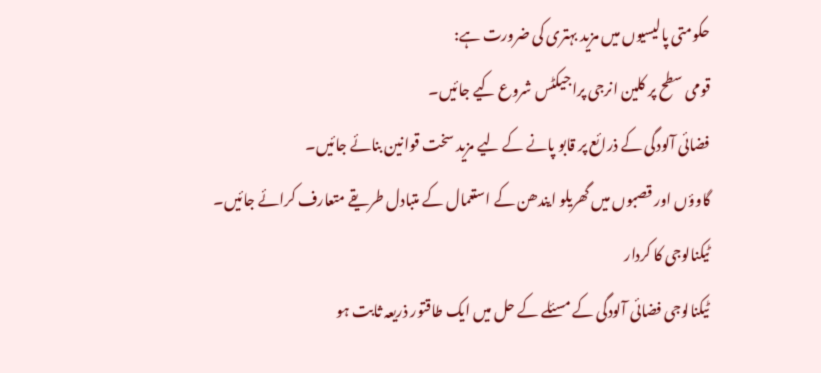حکومتی پالیسیوں میں مزید بہتری کی ضرورت ہے:
قومی سطح پر کلین انرجی پراجیکٹس شروع کیے جائیں۔
فضائی آلودگی کے ذرائع پر قابو پانے کے لیے مزید سخت قوانین بنائے جائیں۔
گاوؤں اور قصبوں میں گھریلو ایندھن کے استعمال کے متبادل طریقے متعارف کرائے جائیں۔
ٹیکنالوجی کا کردار
ٹیکنالوجی فضائی آلودگی کے مسئلے کے حل میں ایک طاقتور ذریعہ ثابت ہو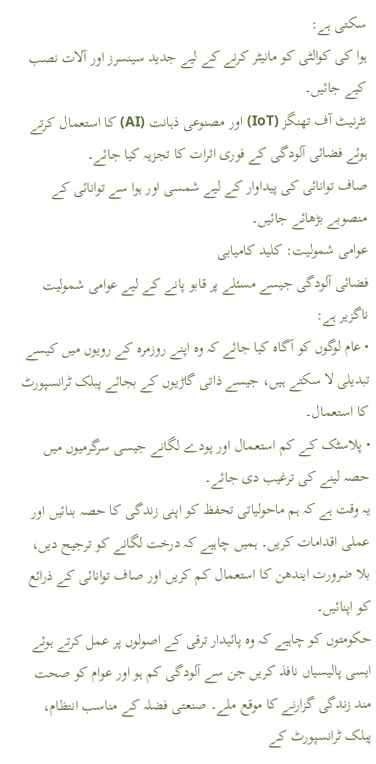سکتی ہے:
ہوا کی کوالٹی کو مانیٹر کرنے کے لیے جدید سینسرز اور آلات نصب کیے جائیں۔
نٹرنیٹ آف تھنگز (IoT) اور مصنوعی ذہانت (AI) کا استعمال کرتے ہوئے فضائی آلودگی کے فوری اثرات کا تجزیہ کیا جائے۔
صاف توانائی کی پیداوار کے لیے شمسی اور ہوا سے توانائی کے منصوبے بڑھائے جائیں۔
عوامی شمولیت: کلید کامیابی
فضائی آلودگی جیسے مسئلے پر قابو پانے کے لیے عوامی شمولیت ناگزیر ہے:
• عام لوگوں کو آگاہ کیا جائے کہ وہ اپنے روزمرہ کے رویوں میں کیسے تبدیلی لا سکتے ہیں، جیسے ذاتی گاڑیوں کے بجائے پبلک ٹرانسپورٹ کا استعمال۔
• پلاسٹک کے کم استعمال اور پودے لگانے جیسی سرگرمیوں میں حصہ لینے کی ترغیب دی جائے۔
یہ وقت ہے کہ ہم ماحولیاتی تحفظ کو اپنی زندگی کا حصہ بنائیں اور عملی اقدامات کریں۔ ہمیں چاہیے کہ درخت لگانے کو ترجیح دیں، بلا ضرورت ایندھن کا استعمال کم کریں اور صاف توانائی کے ذرائع کو اپنائیں۔
حکومتوں کو چاہیے کہ وہ پائیدار ترقی کے اصولوں پر عمل کرتے ہوئے ایسی پالیسیاں نافذ کریں جن سے آلودگی کم ہو اور عوام کو صحت مند زندگی گزارنے کا موقع ملے۔ صنعتی فضلہ کے مناسب انتظام، پبلک ٹرانسپورٹ کے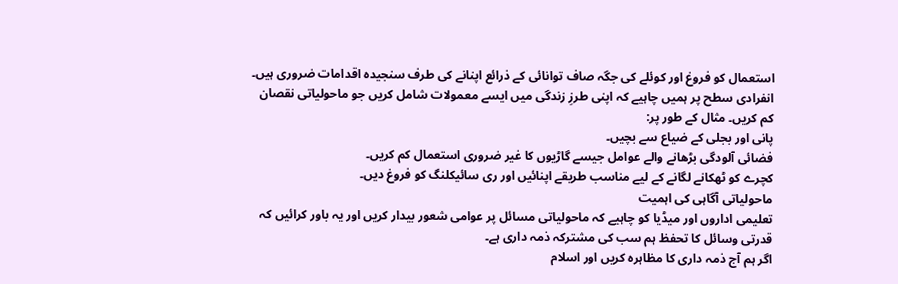استعمال کو فروغ اور کوئلے کی جگہ صاف توانائی کے ذرائع اپنانے کی طرف سنجیدہ اقدامات ضروری ہیں۔
انفرادی سطح پر ہمیں چاہیے کہ اپنی طرزِ زندگی میں ایسے معمولات شامل کریں جو ماحولیاتی نقصان کم کریں۔ مثال کے طور پر:
پانی اور بجلی کے ضیاع سے بچیں۔
فضائی آلودگی بڑھانے والے عوامل جیسے گاڑیوں کا غیر ضروری استعمال کم کریں۔
کچرے کو ٹھکانے لگانے کے لیے مناسب طریقے اپنائیں اور ری سائیکلنگ کو فروغ دیں۔
ماحولیاتی آگاہی کی اہمیت
تعلیمی اداروں اور میڈیا کو چاہیے کہ ماحولیاتی مسائل پر عوامی شعور بیدار کریں اور یہ باور کرائیں کہ قدرتی وسائل کا تحفظ ہم سب کی مشترکہ ذمہ داری ہے۔
اگر ہم آج ذمہ داری کا مظاہرہ کریں اور اسلام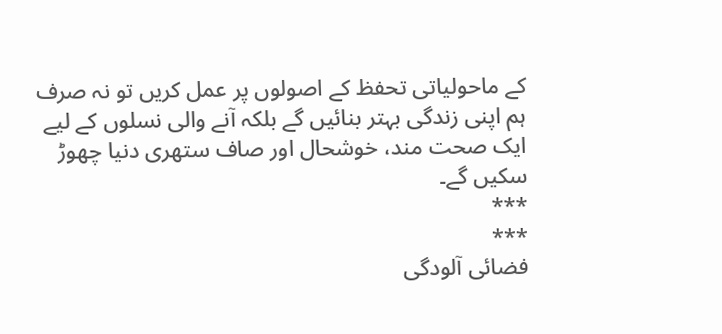کے ماحولیاتی تحفظ کے اصولوں پر عمل کریں تو نہ صرف ہم اپنی زندگی بہتر بنائیں گے بلکہ آنے والی نسلوں کے لیے ایک صحت مند، خوشحال اور صاف ستھری دنیا چھوڑ سکیں گے۔
***
***
فضائی آلودگی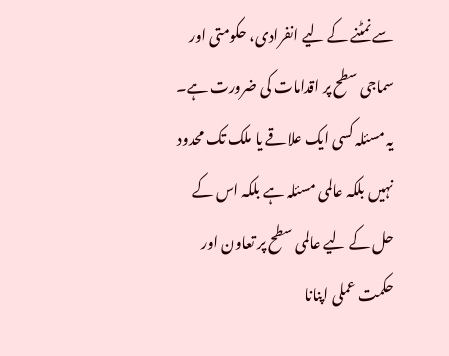سے نمٹنے کے لیے انفرادی، حکومتی اور سماجی سطح پر اقدامات کی ضرورت ہے۔ یہ مسئلہ کسی ایک علاقے یا ملک تک محدود نہیں بلکہ عالمی مسئلہ ہے بلکہ اس کے حل کے لیے عالمی سطح پر تعاون اور حکمت عملی اپنانا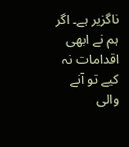ناگزیر ہے۔ اگر ہم نے ابھی اقدامات نہ کیے تو آنے والی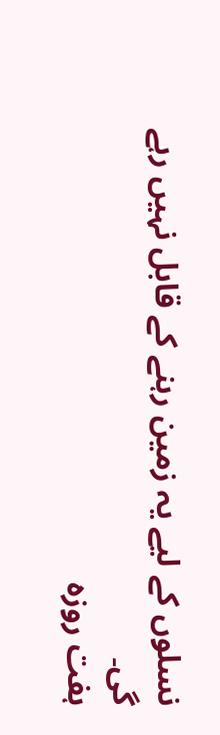نسلوں کے لیے یہ زمین رہنے کے قابل نہیں رہے گی۔
ہفت روزہ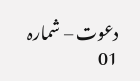دعوت – شمارہ 01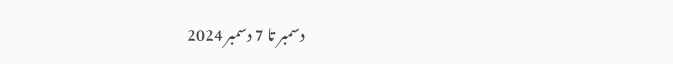دسمبر تا 7 دسمبر 2024